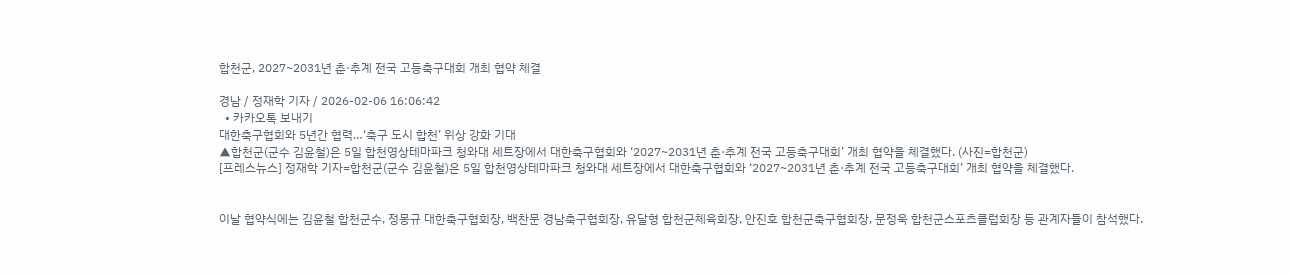합천군, 2027~2031년 춘·추계 전국 고등축구대회 개최 협약 체결

경남 / 정재학 기자 / 2026-02-06 16:06:42
  • 카카오톡 보내기
대한축구협회와 5년간 협력…‘축구 도시 합천’ 위상 강화 기대
▲합천군(군수 김윤철)은 5일 합천영상테마파크 청와대 세트장에서 대한축구협회와 ‘2027~2031년 춘·추계 전국 고등축구대회’ 개최 협약을 체결했다. (사진=합천군)
[프레스뉴스] 정재학 기자=합천군(군수 김윤철)은 5일 합천영상테마파크 청와대 세트장에서 대한축구협회와 ‘2027~2031년 춘·추계 전국 고등축구대회’ 개최 협약을 체결했다.


이날 협약식에는 김윤철 합천군수, 정몽규 대한축구협회장, 백찬문 경남축구협회장, 유달형 합천군체육회장, 안진호 합천군축구협회장, 문정욱 합천군스포츠클럽회장 등 관계자들이 참석했다.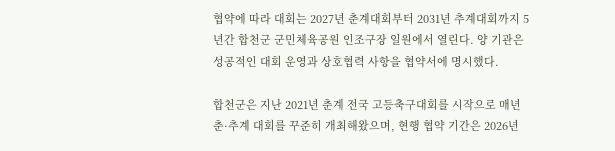협약에 따라 대회는 2027년 춘계대회부터 2031년 추계대회까지 5년간 합천군 군민체육공원 인조구장 일원에서 열린다. 양 기관은 성공적인 대회 운영과 상호협력 사항을 협약서에 명시했다.

합천군은 지난 2021년 춘계 전국 고등축구대회를 시작으로 매년 춘·추계 대회를 꾸준히 개최해왔으며, 현행 협약 기간은 2026년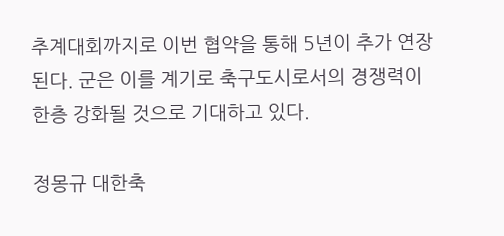추계대회까지로 이번 협약을 통해 5년이 추가 연장된다. 군은 이를 계기로 축구도시로서의 경쟁력이 한층 강화될 것으로 기대하고 있다.

정몽규 대한축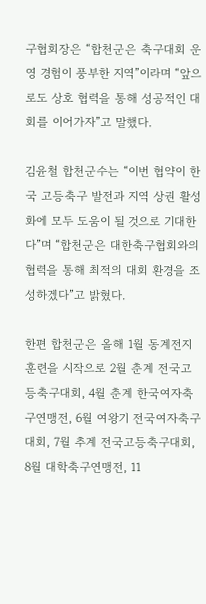구협회장은 “합천군은 축구대회 운영 경험이 풍부한 지역”이라며 “앞으로도 상호 협력을 통해 성공적인 대회를 이어가자”고 말했다.

김윤철 합천군수는 “이번 협약이 한국 고등축구 발전과 지역 상권 활성화에 모두 도움이 될 것으로 기대한다”며 “합천군은 대한축구협회와의 협력을 통해 최적의 대회 환경을 조성하겠다”고 밝혔다.

한편 합천군은 올해 1월 동계전지훈련을 시작으로 2월 춘계 전국고등축구대회, 4월 춘계 한국여자축구연맹전, 6월 여왕기 전국여자축구대회, 7월 추계 전국고등축구대회, 8월 대학축구연맹전, 11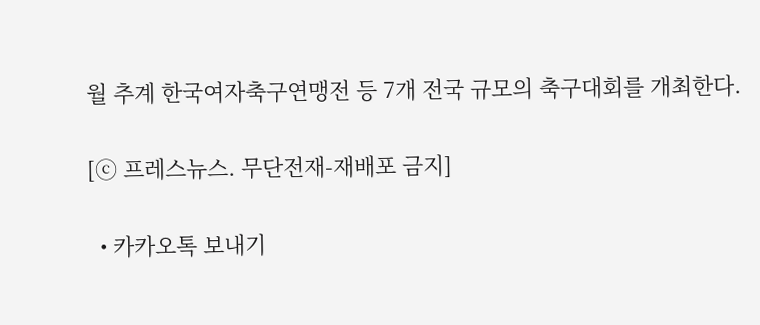월 추계 한국여자축구연맹전 등 7개 전국 규모의 축구대회를 개최한다.

[ⓒ 프레스뉴스. 무단전재-재배포 금지]

  • 카카오톡 보내기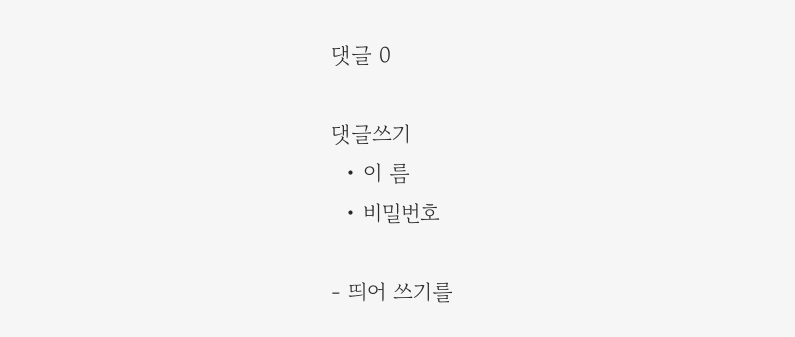댓글 0

댓글쓰기
  • 이 름
  • 비밀번호

- 띄어 쓰기를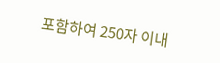포함하여 250자 이내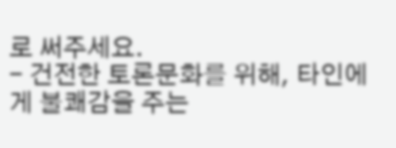로 써주세요.
- 건전한 토론문화를 위해, 타인에게 불쾌감을 주는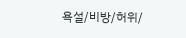욕설/비방/허위/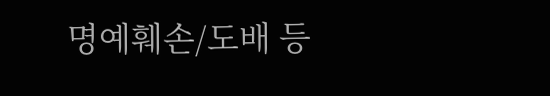명예훼손/도배 등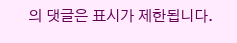의 댓글은 표시가 제한됩니다.